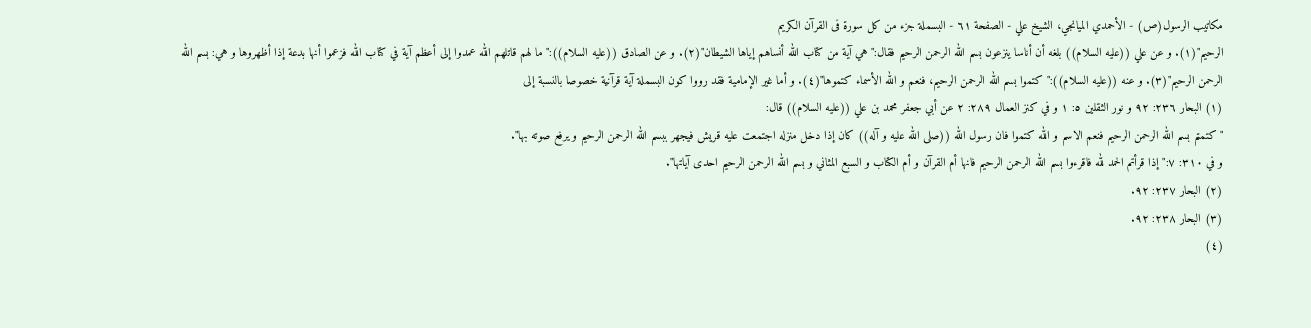مكاتيب الرسول(ص) - الأحمدي الميانجي، الشيخ علي - الصفحة ٦١ - البسملة جزء من كل سورة فى القرآن الكريم
الرحيم"(١). و عن علي ((عليه السلام)) بلغه أن أناسا ينزعون بسم الله الرحمن الرحيم فقال:" هي آية من كتاب الله أنساهم إياها الشيطان"(٢). و عن الصادق ((عليه السلام)):" ما لهم قاتلهم الله عمدوا إلى أعظم آية في كتاب الله فزعموا أنها بدعة إذا أظهروها و هي: بسم الله الرحمن الرحيم"(٣). و عنه ((عليه السلام)):" كتموا بسم الله الرحمن الرحيم، فنعم و الله الأسماء كتموها"(٤). و أما غير الإمامية فقد رووا كون البسملة آية قرآنية خصوصا بالنسبة إلى
(١) البحار ٢٣٦: ٩٢ و نور الثقلين ٥: ١ و في كنز العمال ٢٨٩: ٢ عن أبي جعفر محمد بن علي ((عليه السلام)) قال:
" كتمتم بسم الله الرحمن الرحيم فنعم الاسم و الله كتموا فان رسول الله ((صلى الله عليه و آله)) كان إذا دخل منزله اجتمعت عليه قريش فيجهر ببسم الله الرحمن الرحيم و يرفع صوته بها".
و في ٣١٠: ٧:" إذا قرأتم الحمد لله فاقرءوا بسم الله الرحمن الرحيم فانها أم القرآن و أم الكتاب و السبع المثاني و بسم الله الرحمن الرحيم احدى آياتها".
(٢) البحار ٢٣٧: ٩٢.
(٣) البحار ٢٣٨: ٩٢.
(٤)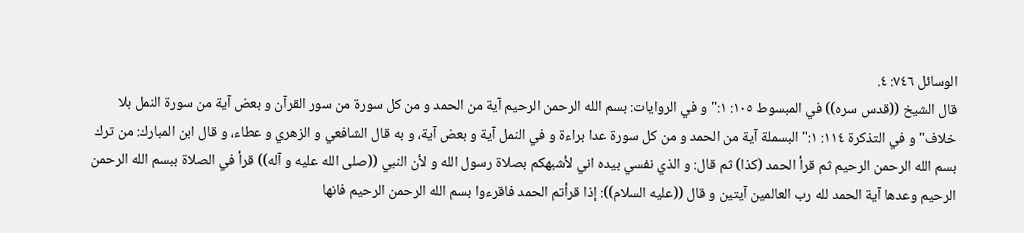الوسائل ٧٤٦: ٤.
قال الشيخ ((قدس سره)) في المبسوط ١٠٥: ١:" و في الروايات: بسم الله الرحمن الرحيم آية من الحمد و من كل سورة من سور القرآن و بعض آية من سورة النمل بلا خلاف" و في التذكرة ١١٤: ١:" البسملة آية من الحمد و من كل سورة عدا براءة و في النمل آية و بعض آية، و به قال الشافعي و الزهري و عطاء، و قال ابن المبارك: من ترك بسم الله الرحمن الرحيم ثم قرأ الحمد (كذا) ثم قال: و الذي نفسي بيده اني لأشبهكم بصلاة رسول الله و لأن النبي ((صلى الله عليه و آله)) قرأ في الصلاة ببسم الله الرحمن الرحيم وعدها آية الحمد لله رب العالمين آيتين و قال ((عليه السلام)): إذا قرأتم الحمد فاقرءوا بسم الله الرحمن الرحيم فانها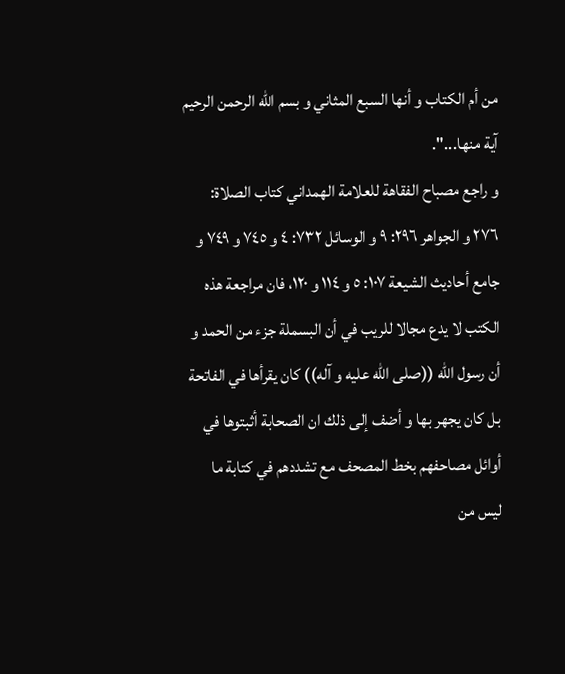من أم الكتاب و أنها السبع المثاني و بسم الله الرحمن الرحيم آية منها...".
و راجع مصباح الفقاهة للعلامة الهمداني كتاب الصلاة: ٢٧٦ و الجواهر ٢٩٦: ٩ و الوسائل ٧٣٢: ٤ و ٧٤٥ و ٧٤٩ و جامع أحاديث الشيعة ١٠٧: ٥ و ١١٤ و ١٢٠، فان مراجعة هذه الكتب لا يدع مجالا للريب في أن البسملة جزء من الحمد و أن رسول الله ((صلى الله عليه و آله)) كان يقرأها في الفاتحة بل كان يجهر بها و أضف إلى ذلك ان الصحابة أثبتوها في أوائل مصاحفهم بخط المصحف مع تشددهم في كتابة ما ليس من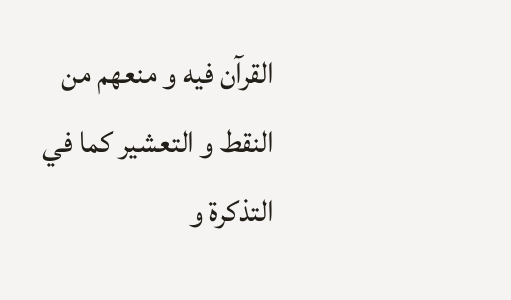القرآن فيه و منعهم من النقط و التعشير كما في التذكرة و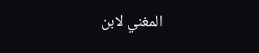المغني لابن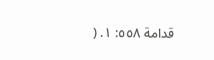قدامة ٥٥٨: ١. (